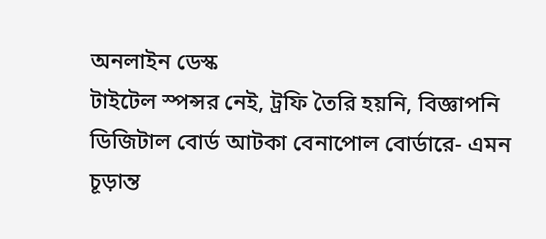অনলাইন ডেস্ক
টাইটেল স্পন্সর নেই, ট্রফি তৈরি হয়নি, বিজ্ঞাপনি ডিজিটাল বোর্ড আটকা বেনাপোল বোর্ডারে- এমন চূড়ান্ত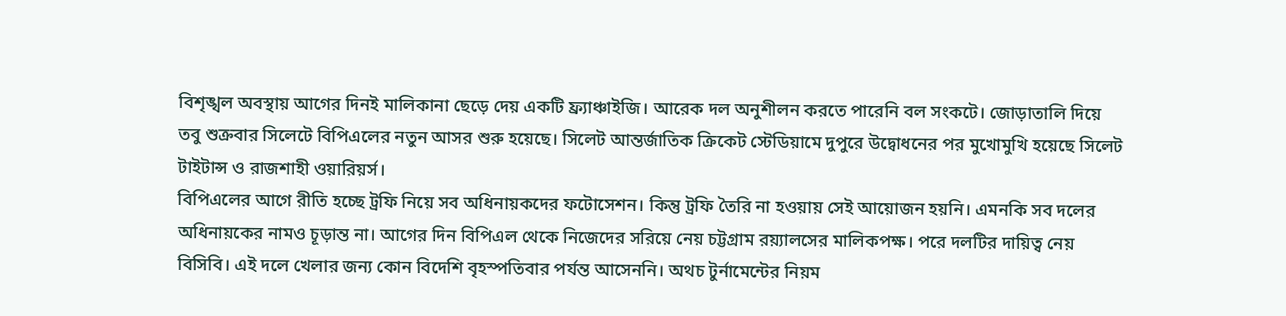বিশৃঙ্খল অবস্থায় আগের দিনই মালিকানা ছেড়ে দেয় একটি ফ্র্যাঞ্চাইজি। আরেক দল অনুশীলন করতে পারেনি বল সংকটে। জোড়াতালি দিয়ে তবু শুক্রবার সিলেটে বিপিএলের নতুন আসর শুরু হয়েছে। সিলেট আন্তর্জাতিক ক্রিকেট স্টেডিয়ামে দুপুরে উদ্বোধনের পর মুখোমুখি হয়েছে সিলেট টাইটান্স ও রাজশাহী ওয়ারিয়র্স।
বিপিএলের আগে রীতি হচ্ছে ট্রফি নিয়ে সব অধিনায়কদের ফটোসেশন। কিন্তু ট্রফি তৈরি না হওয়ায় সেই আয়োজন হয়নি। এমনকি সব দলের অধিনায়কের নামও চূড়ান্ত না। আগের দিন বিপিএল থেকে নিজেদের সরিয়ে নেয় চট্টগ্রাম রয়্যালসের মালিকপক্ষ। পরে দলটির দায়িত্ব নেয় বিসিবি। এই দলে খেলার জন্য কোন বিদেশি বৃহস্পতিবার পর্যন্ত আসেননি। অথচ টুর্নামেন্টের নিয়ম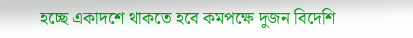হচ্ছে একাদশে থাকতে হবে কমপক্ষে দুজন বিদেশি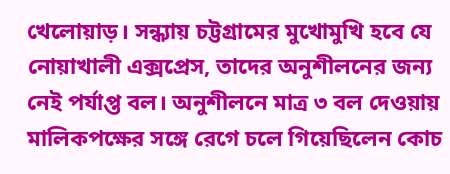খেলোয়াড়। সন্ধ্যায় চট্টগ্রামের মুখোমুখি হবে যে নোয়াখালী এক্সপ্রেস, তাদের অনুশীলনের জন্য নেই পর্যাপ্ত বল। অনুশীলনে মাত্র ৩ বল দেওয়ায় মালিকপক্ষের সঙ্গে রেগে চলে গিয়েছিলেন কোচ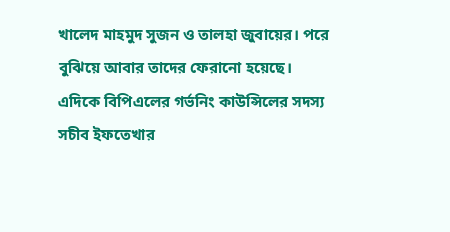খালেদ মাহমুদ সুজন ও তালহা জুবায়ের। পরে বুঝিয়ে আবার তাদের ফেরানো হয়েছে।
এদিকে বিপিএলের গর্ভনিং কাউন্সিলের সদস্য সচীব ইফতেখার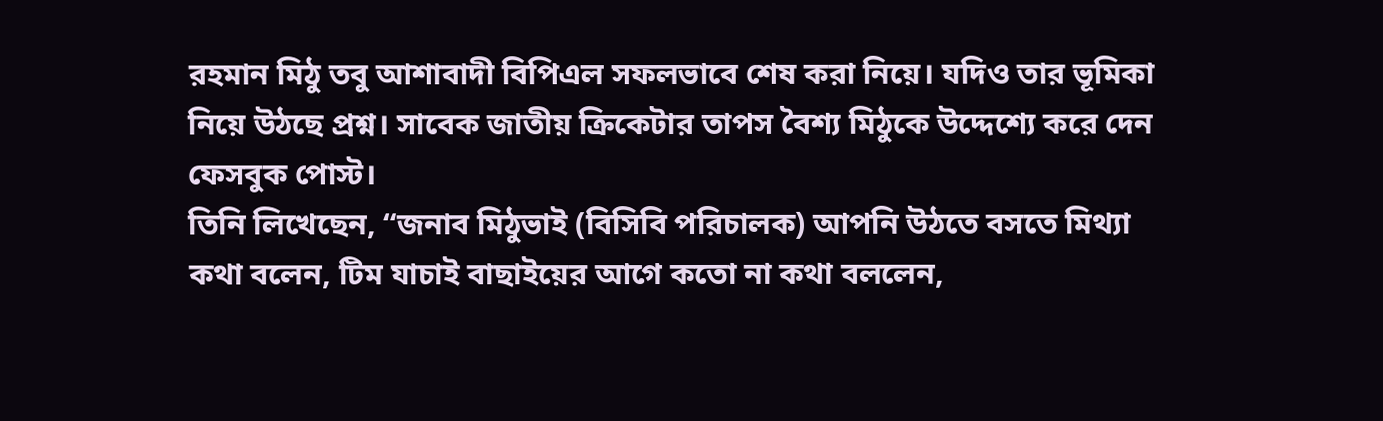রহমান মিঠু তবু আশাবাদী বিপিএল সফলভাবে শেষ করা নিয়ে। যদিও তার ভূমিকা নিয়ে উঠছে প্রশ্ন। সাবেক জাতীয় ক্রিকেটার তাপস বৈশ্য মিঠুকে উদ্দেশ্যে করে দেন ফেসবুক পোস্ট।
তিনি লিখেছেন, “জনাব মিঠুভাই (বিসিবি পরিচালক) আপনি উঠতে বসতে মিথ্যা কথা বলেন, টিম যাচাই বাছাইয়ের আগে কতো না কথা বললেন,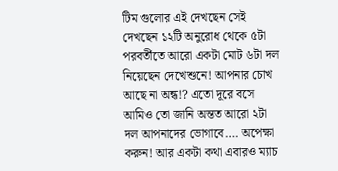টিম গুলোর এই দেখছেন সেই দেখছেন ১২টি অনুরোধ থেকে ৫টা পরবর্তীতে আরো একটা মোট ৬টা দল নিয়েছেন দেখেশুনে! আপনার চোখ আছে না অন্ধ!? এতো দূরে বসে আমিও তো জানি অন্তত আরো ২টা দল আপনাদের ভোগাবে…. অপেক্ষা করুন! আর একটা কথা এবারও ম্যাচ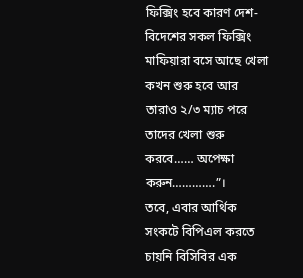ফিক্সিং হবে কারণ দেশ-বিদেশের সকল ফিক্সিং মাফিয়ারা বসে আছে খেলা কখন শুরু হবে আর তারাও ২/৩ ম্যাচ পরে তাদের খেলা শুরু করবে…… অপেক্ষা করুন………….”।
তবে, এবার আর্থিক সংকটে বিপিএল করতে চায়নি বিসিবির এক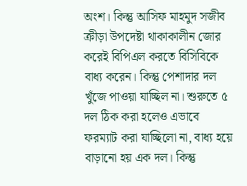অংশ। কিন্তু আসিফ মাহমুদ সজীব ক্রীড়া উপদেষ্টা থাকাকালীন জোর করেই বিপিএল করতে বিসিবিকে বাধ্য করেন। কিন্তু পেশাদার দল খুঁজে পাওয়া যাচ্ছিল না। শুরুতে ৫ দল ঠিক করা হলেও এভাবে ফরম্যাট করা যাচ্ছিলো না, বাধ্য হয়ে বাড়ানো হয় এক দল। কিন্তু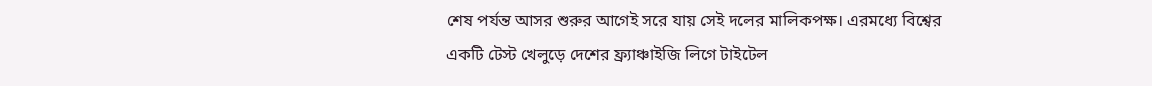শেষ পর্যন্ত আসর শুরুর আগেই সরে যায় সেই দলের মালিকপক্ষ। এরমধ্যে বিশ্বের একটি টেস্ট খেলুড়ে দেশের ফ্র্যাঞ্চাইজি লিগে টাইটেল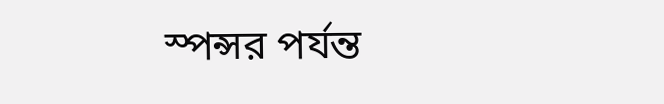স্পন্সর পর্যন্ত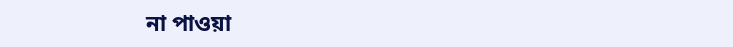না পাওয়া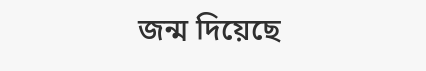জন্ম দিয়েছে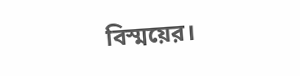বিস্ময়ের।